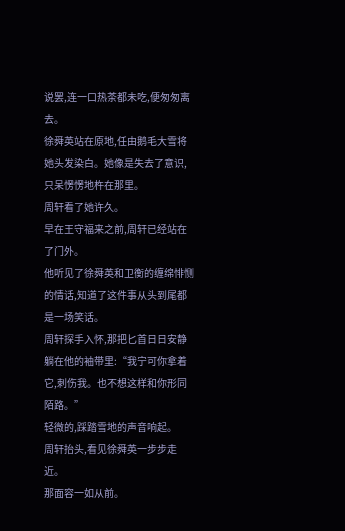说罢,连一口热茶都未吃,便匆匆离去。
徐舜英站在原地,任由鹅毛大雪将她头发染白。她像是失去了意识,只呆愣愣地杵在那里。
周轩看了她许久。
早在王守福来之前,周轩已经站在了门外。
他听见了徐舜英和卫衡的缠绵悱恻的情话,知道了这件事从头到尾都是一场笑话。
周轩探手入怀,那把匕首日日安静躺在他的袖带里:“我宁可你拿着它,刺伤我。也不想这样和你形同陌路。”
轻微的,踩踏雪地的声音响起。
周轩抬头,看见徐舜英一步步走近。
那面容一如从前。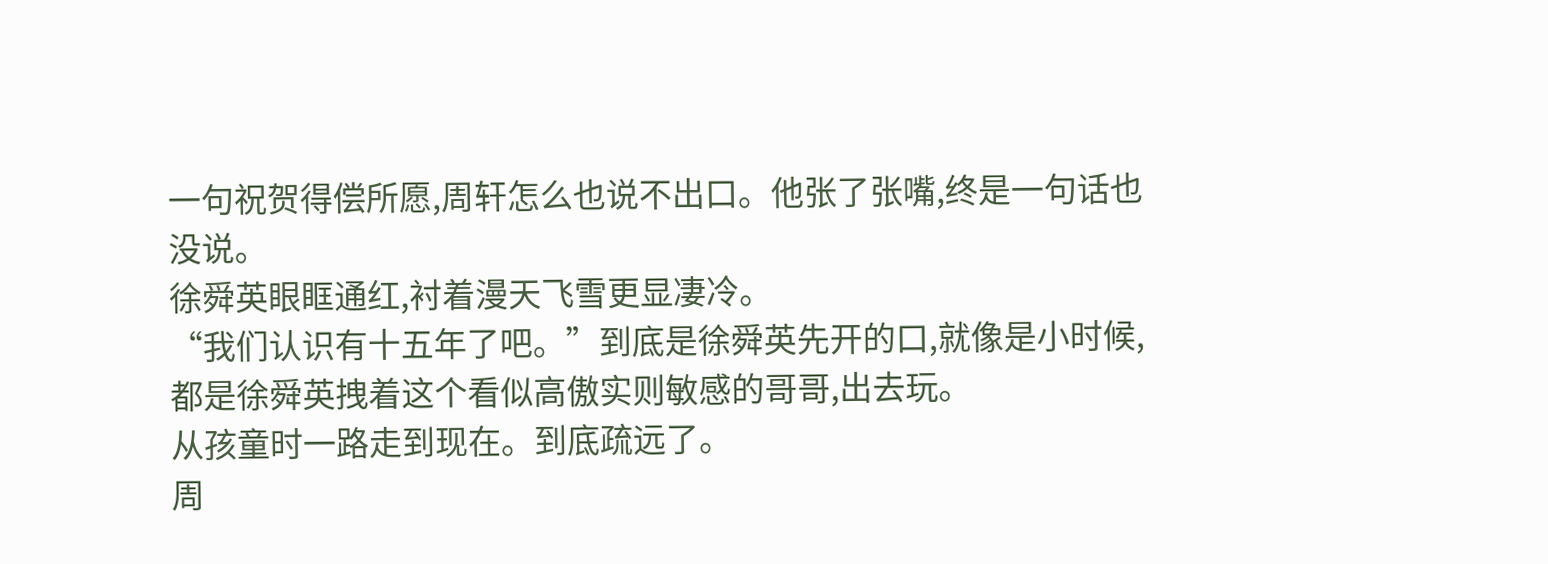一句祝贺得偿所愿,周轩怎么也说不出口。他张了张嘴,终是一句话也没说。
徐舜英眼眶通红,衬着漫天飞雪更显凄冷。
“我们认识有十五年了吧。”到底是徐舜英先开的口,就像是小时候,都是徐舜英拽着这个看似高傲实则敏感的哥哥,出去玩。
从孩童时一路走到现在。到底疏远了。
周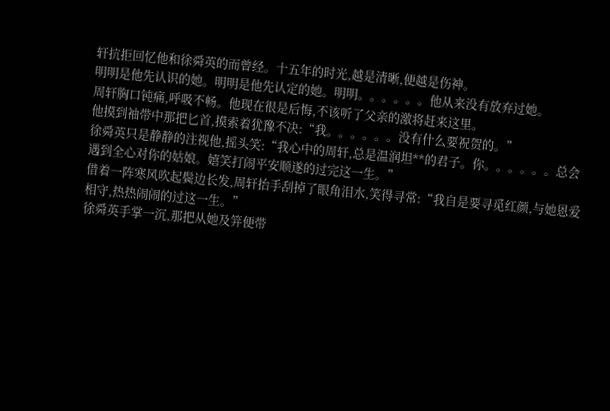轩抗拒回忆他和徐舜英的而曾经。十五年的时光,越是清晰,便越是伤神。
明明是他先认识的她。明明是他先认定的她。明明。。。。。。他从来没有放弃过她。
周轩胸口钝痛,呼吸不畅。他现在很是后悔,不该听了父亲的激将赶来这里。
他摸到袖带中那把匕首,摸索着犹豫不决:“我。。。。。。没有什么要祝贺的。”
徐舜英只是静静的注视他,摇头笑:“我心中的周轩,总是温润坦**的君子。你。。。。。。总会遇到全心对你的姑娘。嬉笑打闹平安顺遂的过完这一生。”
借着一阵寒风吹起鬓边长发,周轩抬手刮掉了眼角泪水,笑得寻常:“我自是要寻觅红颜,与她恩爱相守,热热闹闹的过这一生。”
徐舜英手掌一沉,那把从她及笄便带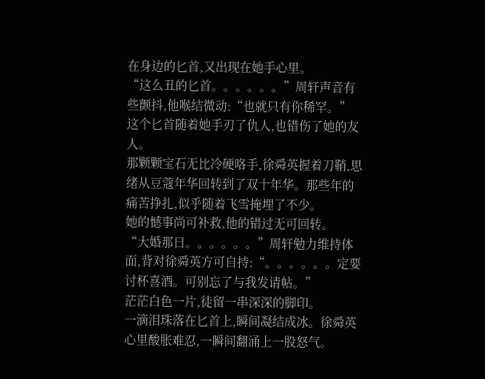在身边的匕首,又出现在她手心里。
“这么丑的匕首。。。。。。”周轩声音有些颤抖,他喉结微动:“也就只有你稀罕。”
这个匕首随着她手刃了仇人,也错伤了她的友人。
那颗颗宝石无比冷硬咯手,徐舜英握着刀鞘,思绪从豆蔻年华回转到了双十年华。那些年的痛苦挣扎,似乎随着飞雪掩埋了不少。
她的憾事尚可补救,他的错过无可回转。
“大婚那日。。。。。。”周轩勉力维持体面,背对徐舜英方可自持:“。。。。。。定要讨杯喜酒。可别忘了与我发请帖。”
茫茫白色一片,徒留一串深深的脚印。
一滴泪珠落在匕首上,瞬间凝结成冰。徐舜英心里酸胀难忍,一瞬间翻涌上一股怒气。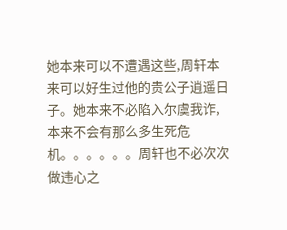她本来可以不遭遇这些,周轩本来可以好生过他的贵公子逍遥日子。她本来不必陷入尔虞我诈,本来不会有那么多生死危机。。。。。。周轩也不必次次做违心之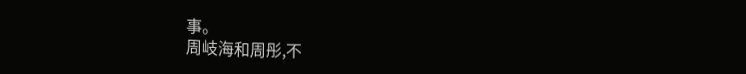事。
周岐海和周彤,不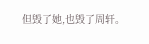但毁了她,也毁了周轩。